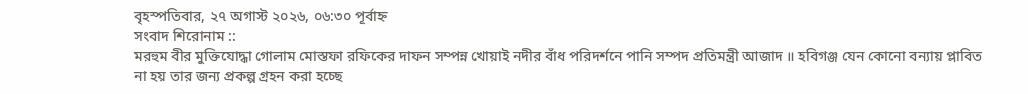বৃহস্পতিবার, ২৭ অগাস্ট ২০২৬, ০৬:৩০ পূর্বাহ্ন
সংবাদ শিরোনাম ::
মরহুম বীর মুক্তিযোদ্ধা গোলাম মোস্তফা রফিকের দাফন সম্পন্ন খোয়াই নদীর বাঁধ পরিদর্শনে পানি সম্পদ প্রতিমন্ত্রী আজাদ ॥ হবিগঞ্জ যেন কোনো বন্যায় প্লাবিত না হয় তার জন্য প্রকল্প গ্রহন করা হচ্ছে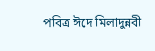পবিত্র ঈদে মিলাদুন্নবী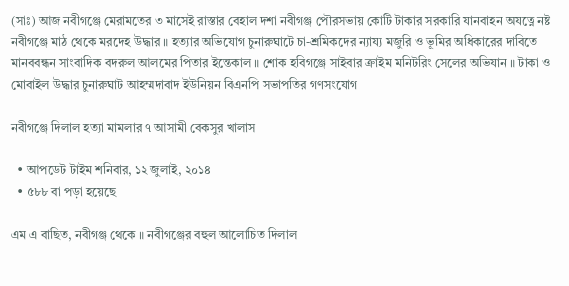(সাঃ) আজ নবীগঞ্জে মেরামতের ৩ মাসেই রাস্তার বেহাল দশা নবীগঞ্জ পৌরসভায় কোটি টাকার সরকারি যানবাহন অযত্নে নষ্ট নবীগঞ্জে মাঠ থেকে মরদেহ উদ্ধার ॥ হত্যার অভিযোগ চুনারুঘাটে চা-শ্রমিকদের ন্যায্য মজুরি ও ভূমির অধিকারের দাবিতে মানববন্ধন সাংবাদিক বদরুল আলমের পিতার ইন্তেকাল ॥ শোক হবিগঞ্জে সাইবার ক্রাইম মনিটরিং সেলের অভিযান ॥ টাকা ও মোবাইল উদ্ধার চুনারুঘাট আহম্মদাবাদ ইউনিয়ন বিএনপি সভাপতির গণসংযোগ

নবীগঞ্জে দিলাল হত্যা মামলার ৭ আসামী বেকসুর খালাস

  • আপডেট টাইম শনিবার, ১২ জুলাই, ২০১৪
  • ৫৮৮ বা পড়া হয়েছে

এম এ বাছিত, নবীগঞ্জ থেকে ॥ নবীগঞ্জের বহুল আলোচিত দিলাল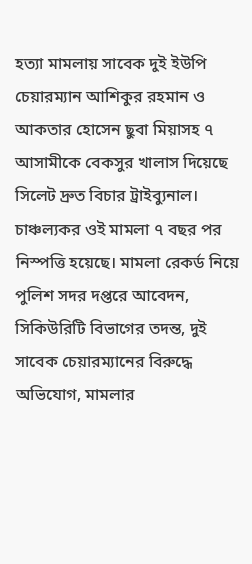হত্যা মামলায় সাবেক দুই ইউপি চেয়ারম্যান আশিকুর রহমান ও আকতার হোসেন ছুবা মিয়াসহ ৭ আসামীকে বেকসুর খালাস দিয়েছে সিলেট দ্রুত বিচার ট্রাইব্যুনাল। চাঞ্চল্যকর ওই মামলা ৭ বছর পর নিস্পত্তি হয়েছে। মামলা রেকর্ড নিয়ে পুলিশ সদর দপ্তরে আবেদন, সিকিউরিটি বিভাগের তদন্ত, দুই সাবেক চেয়ারম্যানের বিরুদ্ধে অভিযোগ, মামলার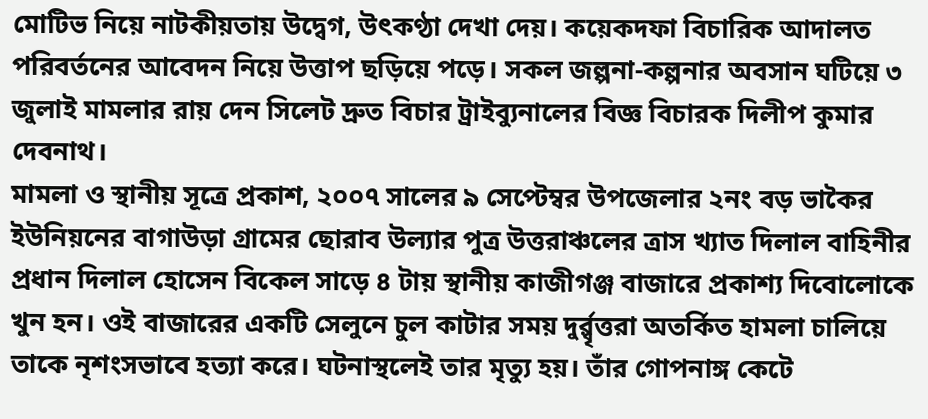মোটিভ নিয়ে নাটকীয়তায় উদ্বেগ, উৎকণ্ঠা দেখা দেয়। কয়েকদফা বিচারিক আদালত পরিবর্তনের আবেদন নিয়ে উত্তাপ ছড়িয়ে পড়ে। সকল জল্পনা-কল্পনার অবসান ঘটিয়ে ৩ জুলাই মামলার রায় দেন সিলেট দ্রুত বিচার ট্রাইব্যুনালের বিজ্ঞ বিচারক দিলীপ কুমার দেবনাথ।
মামলা ও স্থানীয় সূত্রে প্রকাশ, ২০০৭ সালের ৯ সেপ্টেম্বর উপজেলার ২নং বড় ভাকৈর ইউনিয়নের বাগাউড়া গ্রামের ছোরাব উল্যার পুত্র উত্তরাঞ্চলের ত্রাস খ্যাত দিলাল বাহিনীর প্রধান দিলাল হোসেন বিকেল সাড়ে ৪ টায় স্থানীয় কাজীগঞ্জ বাজারে প্রকাশ্য দিবোলোকে খুন হন। ওই বাজারের একটি সেলুনে চুল কাটার সময় দুর্র্বৃত্তরা অতর্কিত হামলা চালিয়ে তাকে নৃশংসভাবে হত্যা করে। ঘটনাস্থলেই তার মৃত্যু হয়। তাঁর গোপনাঙ্গ কেটে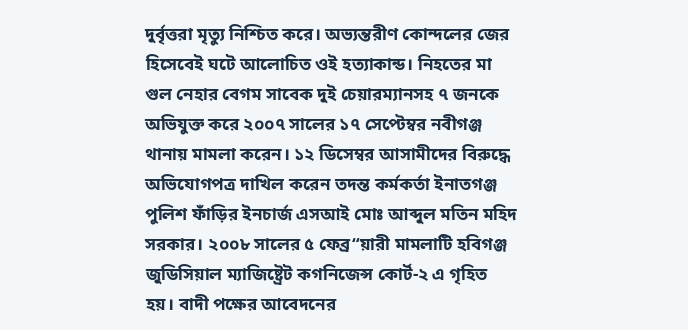দুর্বৃত্তরা মৃত্যু নিশ্চিত করে। অভ্যন্তরীণ কোন্দলের জের হিসেবেই ঘটে আলোচিত ওই হত্যাকান্ড। নিহতের মা গুল নেহার বেগম সাবেক দুই চেয়ারম্যানসহ ৭ জনকে অভিযুক্ত করে ২০০৭ সালের ১৭ সেপ্টেম্বর নবীগঞ্জ থানায় মামলা করেন। ১২ ডিসেম্বর আসামীদের বিরুদ্ধে অভিযোগপত্র দাখিল করেন তদন্ত কর্মকর্তা ইনাতগঞ্জ পুলিশ ফাঁড়ির ইনচার্জ এসআই মোঃ আব্দুল মতিন মহিদ সরকার। ২০০৮ সালের ৫ ফেব্র“য়ারী মামলাটি হবিগঞ্জ জুডিসিয়াল ম্যাজিষ্ট্রেট কগনিজেন্স কোর্ট-২ এ গৃহিত হয়। বাদী পক্ষের আবেদনের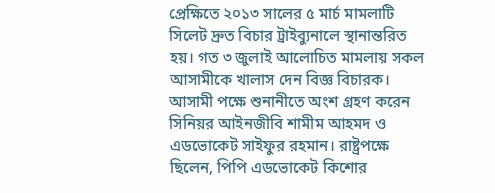প্রেক্ষিতে ২০১৩ সালের ৫ মার্চ মামলাটি সিলেট দ্রুত বিচার ট্রাইব্যুনালে স্থানান্তরিত হয়। গত ৩ জুলাই আলোচিত মামলায় সকল আসামীকে খালাস দেন বিজ্ঞ বিচারক। আসামী পক্ষে শুনানীতে অংশ গ্রহণ করেন সিনিয়র আইনজীবি শামীম আহমদ ও এডভোকেট সাইফুর রহমান। রাষ্ট্রপক্ষে ছিলেন, পিপি এডভোকেট কিশোর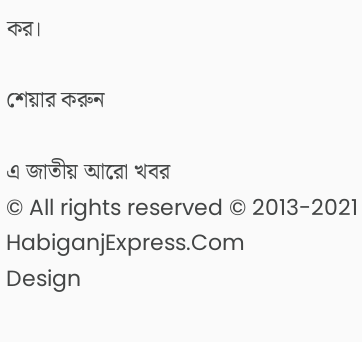কর।

শেয়ার করুন

এ জাতীয় আরো খবর
© All rights reserved © 2013-2021 HabiganjExpress.Com
Design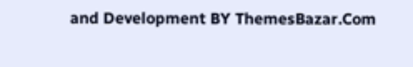and Development BY ThemesBazar.Com